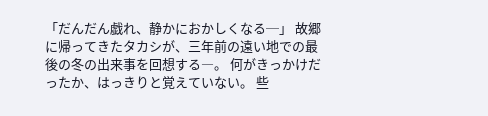「だんだん戯れ、静かにおかしくなる─」 故郷に帰ってきたタカシが、三年前の遠い地での最後の冬の出来事を回想する―。 何がきっかけだったか、はっきりと覚えていない。 些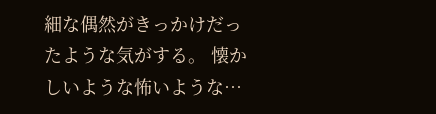細な偶然がきっかけだったような気がする。 懐かしいような怖いような…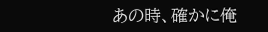あの時、確かに俺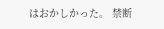はおかしかった。 禁断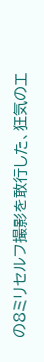の8ミリセルフ撮影を敢行した、狂気のエ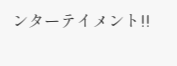ンターテイメント!!